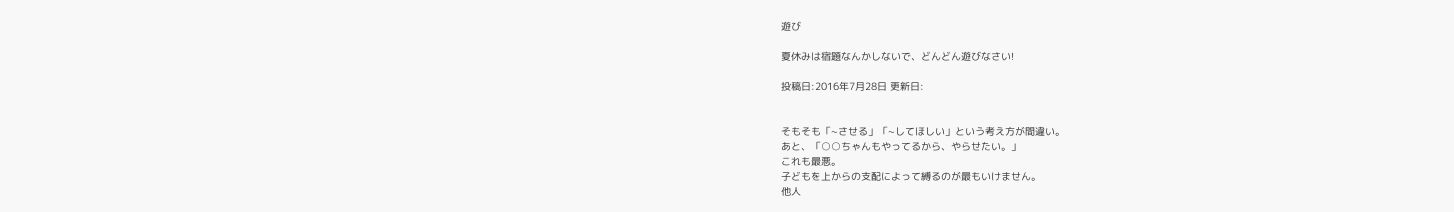遊び

夏休みは宿題なんかしないで、どんどん遊びなさい!

投稿日:2016年7月28日 更新日:


そもそも「~させる」「~してほしい」という考え方が間違い。
あと、「○○ちゃんもやってるから、やらせたい。」
これも最悪。
子どもを上からの支配によって縛るのが最もいけません。
他人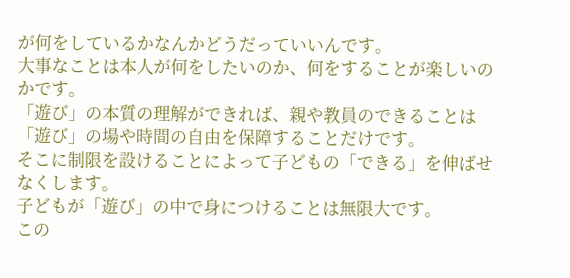が何をしているかなんかどうだっていいんです。
大事なことは本人が何をしたいのか、何をすることが楽しいのかです。
「遊び」の本質の理解ができれば、親や教員のできることは「遊び」の場や時間の自由を保障することだけです。
そこに制限を設けることによって子どもの「できる」を伸ばせなくします。
子どもが「遊び」の中で身につけることは無限大です。
この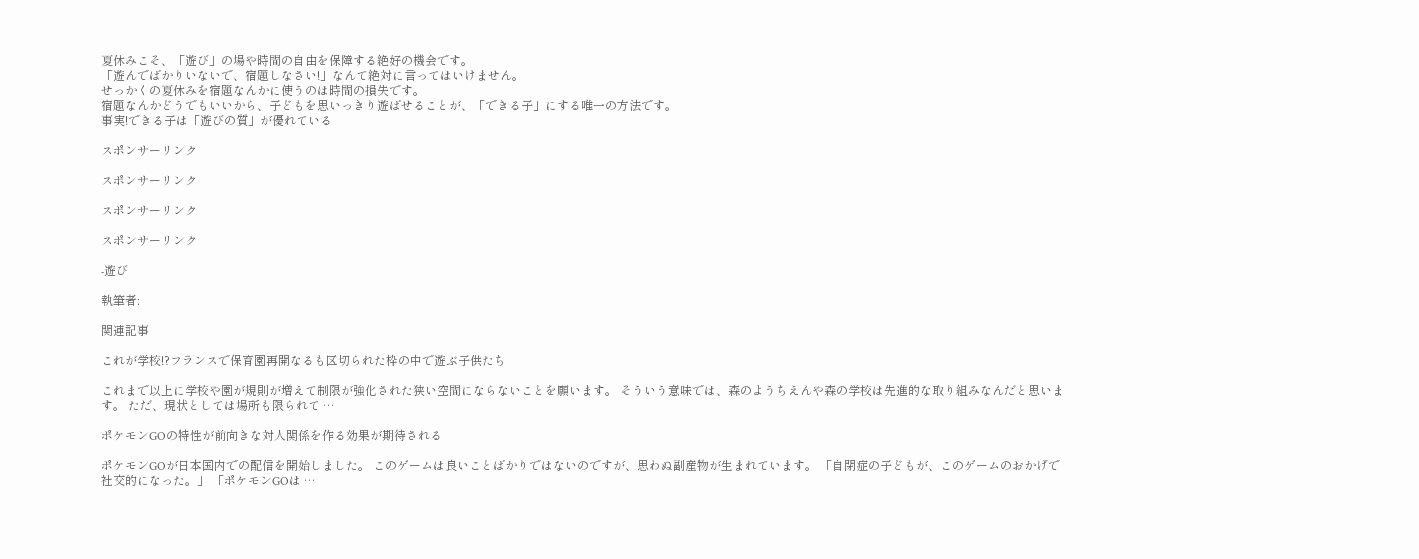夏休みこそ、「遊び」の場や時間の自由を保障する絶好の機会です。
「遊んでばかりいないで、宿題しなさい!」なんて絶対に言ってはいけません。
せっかくの夏休みを宿題なんかに使うのは時間の損失です。
宿題なんかどうでもいいから、子どもを思いっきり遊ばせることが、「できる子」にする唯一の方法です。
事実!できる子は「遊びの質」が優れている

スポンサーリンク

スポンサーリンク

スポンサーリンク

スポンサーリンク

-遊び

執筆者:

関連記事

これが学校!?フランスで保育園再開なるも区切られた枠の中で遊ぶ子供たち

これまで以上に学校や園が規則が増えて制限が強化された狭い空間にならないことを願います。 そういう意味では、森のようちえんや森の学校は先進的な取り組みなんだと思います。 ただ、現状としては場所も限られて …

ポケモンGOの特性が前向きな対人関係を作る効果が期待される

ポケモンGOが日本国内での配信を開始しました。 このゲームは良いことばかりではないのですが、思わぬ副産物が生まれています。 「自閉症の子どもが、このゲームのおかげで社交的になった。」 「ポケモンGOは …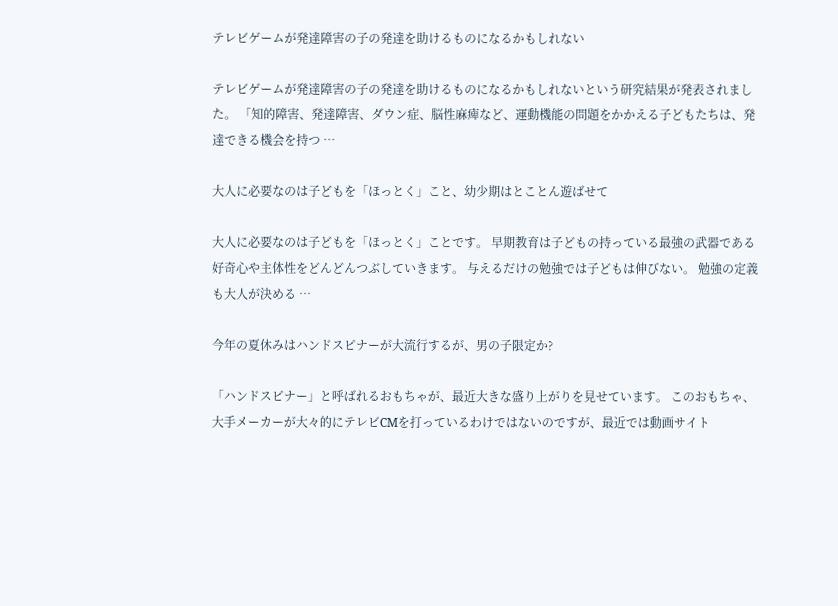テレビゲームが発達障害の子の発達を助けるものになるかもしれない

テレビゲームが発達障害の子の発達を助けるものになるかもしれないという研究結果が発表されました。 「知的障害、発達障害、ダウン症、脳性麻痺など、運動機能の問題をかかえる子どもたちは、発達できる機会を持つ …

大人に必要なのは子どもを「ほっとく」こと、幼少期はとことん遊ばせて

大人に必要なのは子どもを「ほっとく」ことです。 早期教育は子どもの持っている最強の武器である好奇心や主体性をどんどんつぶしていきます。 与えるだけの勉強では子どもは伸びない。 勉強の定義も大人が決める …

今年の夏休みはハンドスピナーが大流行するが、男の子限定か?

「ハンドスピナー」と呼ばれるおもちゃが、最近大きな盛り上がりを見せています。 このおもちゃ、大手メーカーが大々的にテレビCMを打っているわけではないのですが、最近では動画サイト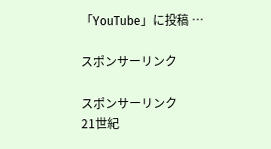「YouTube」に投稿 …

スポンサーリンク

スポンサーリンク
21世紀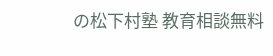の松下村塾 教育相談無料